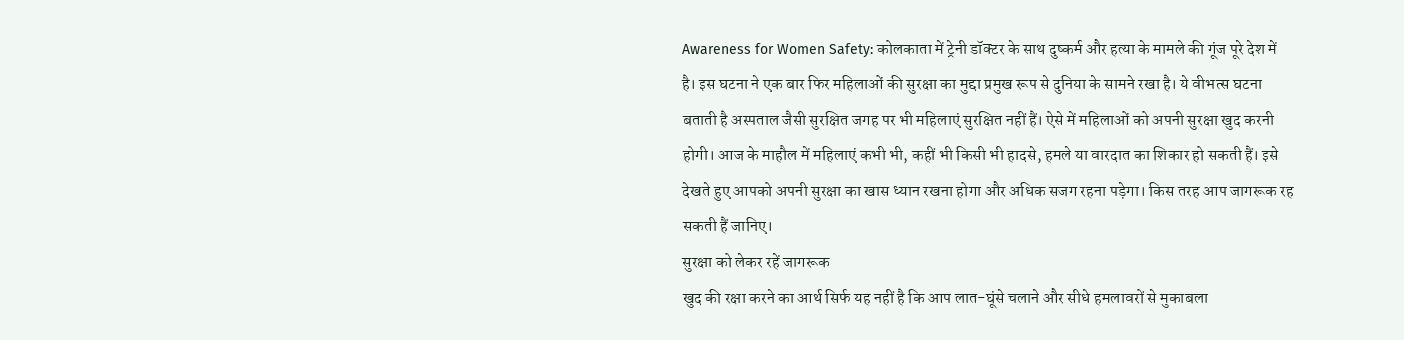Awareness for Women Safety: कोलकाता में ट्रेनी डॉक्टर के साथ दुष्कर्म और हत्या के मामले की गूंज पूरे देश में है। इस घटना ने एक बार फिर महिलाओं की सुरक्षा का मुद्दा प्रमुख रूप से दुनिया के सामने रखा है। ये वीभत्स घटना बताती है अस्पताल जैसी सुरक्षित जगह पर भी महिलाएं सुरक्षित नहीं हैं। ऐसे में महिलाओं को अपनी सुरक्षा खुद करनी होगी। आज के माहौल में महिलाएं कभी भी, कहीं भी किसी भी हादसे, हमले या वारदात का शिकार हो सकती हैं। इसे देखते हुए आपको अपनी सुरक्षा का खास ध्यान रखना होगा और अधिक सजग रहना पड़ेगा। किस तरह आप जागरूक रह सकती हैं जानिए।
सुरक्षा को लेकर रहें जागरूक
खुद की रक्षा करने का आर्थ सिर्फ यह नहीं है कि आप लात-घूंसे चलाने और सीधे हमलावरों से मुकाबला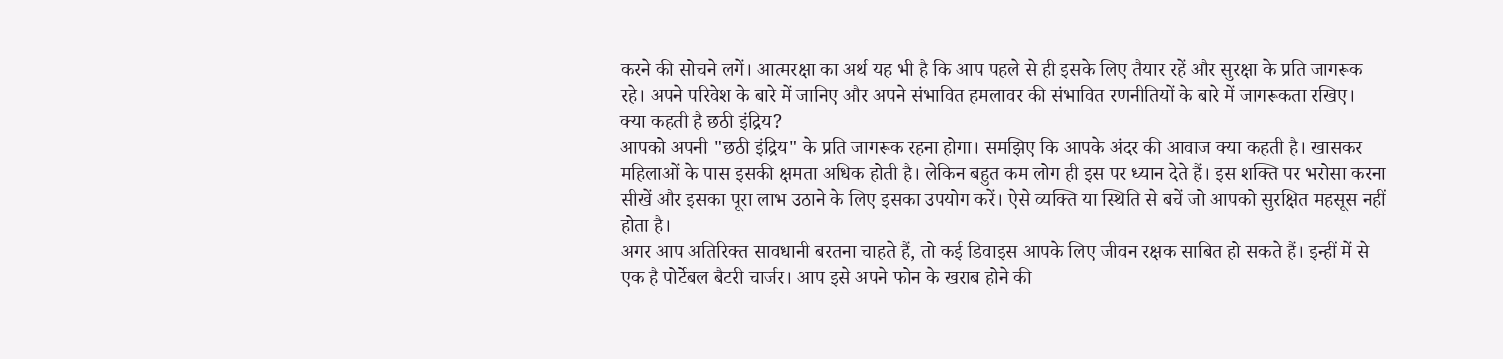करने की सोचने लगें। आत्मरक्षा का अर्थ यह भी है कि आप पहले से ही इसके लिए तैयार रहें और सुरक्षा के प्रति जागरूक रहे। अपने परिवेश के बारे में जानिए और अपने संभावित हमलावर की संभावित रणनीतियों के बारे में जागरूकता रखिए।
क्या कहती है छठी इंद्रिय?
आपको अपनी "छठी इंद्रिय" के प्रति जागरूक रहना होगा। समझिए कि आपके अंदर की आवाज क्या कहती है। खासकर महिलाओं के पास इसकी क्षमता अधिक होती है। लेकिन बहुत कम लोग ही इस पर ध्यान देते हैं। इस शक्ति पर भरोसा करना सीखें और इसका पूरा लाभ उठाने के लिए इसका उपयोग करें। ऐसे व्यक्ति या स्थिति से बचें जो आपको सुरक्षित महसूस नहीं होता है।
अगर आप अतिरिक्त सावधानी बरतना चाहते हैं, तो कई डिवाइस आपके लिए जीवन रक्षक साबित हो सकते हैं। इन्हीं में से एक है पोर्टेबल बैटरी चार्जर। आप इसे अपने फोन के खराब होने की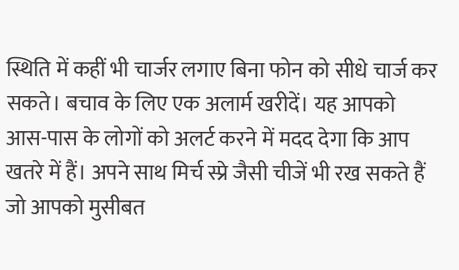स्थिति में कहीं भी चार्जर लगाए बिना फोन को सीधे चार्ज कर सकते। बचाव के लिए एक अलार्म खरीदें। यह आपको आस-पास के लोगों को अलर्ट करने में मदद देगा कि आप खतरे में हैं। अपने साथ मिर्च स्प्रे जैसी चीजें भी रख सकते हैं जो आपको मुसीबत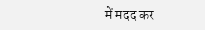में मदद कर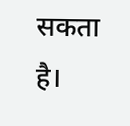सकता है।